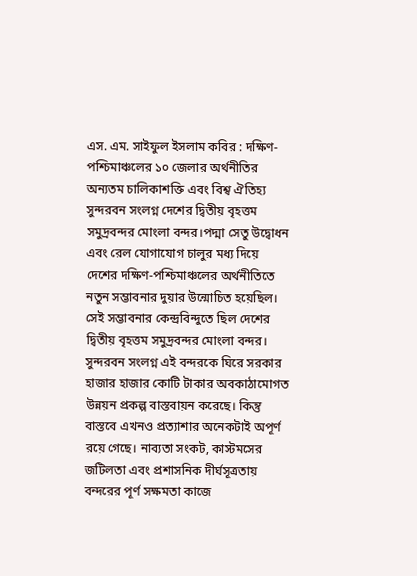এস. এম. সাইফুল ইসলাম কবির : দক্ষিণ-পশ্চিমাঞ্চলের ১০ জেলার অর্থনীতির অন্যতম চালিকাশক্তি এবং বিশ্ব ঐতিহ্য সুন্দরবন সংলগ্ন দেশের দ্বিতীয় বৃহত্তম সমুদ্রবন্দর মোংলা বন্দর।পদ্মা সেতু উদ্বোধন এবং রেল যোগাযোগ চালুর মধ্য দিয়ে দেশের দক্ষিণ-পশ্চিমাঞ্চলের অর্থনীতিতে নতুন সম্ভাবনার দুয়ার উন্মোচিত হয়েছিল। সেই সম্ভাবনার কেন্দ্রবিন্দুতে ছিল দেশের দ্বিতীয় বৃহত্তম সমুদ্রবন্দর মোংলা বন্দর। সুন্দরবন সংলগ্ন এই বন্দরকে ঘিরে সরকার হাজার হাজার কোটি টাকার অবকাঠামোগত উন্নয়ন প্রকল্প বাস্তবায়ন করেছে। কিন্তু বাস্তবে এখনও প্রত্যাশার অনেকটাই অপূর্ণ রয়ে গেছে। নাব্যতা সংকট, কাস্টমসের জটিলতা এবং প্রশাসনিক দীর্ঘসূত্রতায় বন্দরের পূর্ণ সক্ষমতা কাজে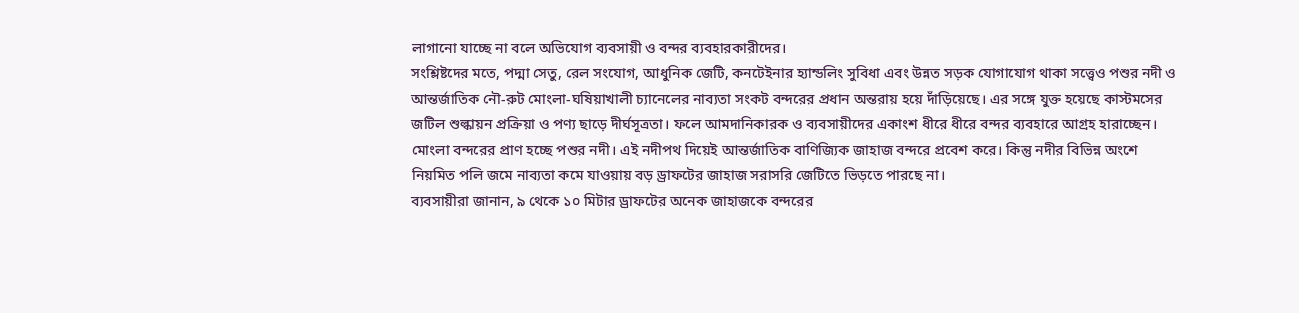লাগানো যাচ্ছে না বলে অভিযোগ ব্যবসায়ী ও বন্দর ব্যবহারকারীদের।
সংশ্লিষ্টদের মতে, পদ্মা সেতু, রেল সংযোগ, আধুনিক জেটি, কনটেইনার হ্যান্ডলিং সুবিধা এবং উন্নত সড়ক যোগাযোগ থাকা সত্ত্বেও পশুর নদী ও আন্তর্জাতিক নৌ-রুট মোংলা-ঘষিয়াখালী চ্যানেলের নাব্যতা সংকট বন্দরের প্রধান অন্তরায় হয়ে দাঁড়িয়েছে। এর সঙ্গে যুক্ত হয়েছে কাস্টমসের জটিল শুল্কায়ন প্রক্রিয়া ও পণ্য ছাড়ে দীর্ঘসূত্রতা। ফলে আমদানিকারক ও ব্যবসায়ীদের একাংশ ধীরে ধীরে বন্দর ব্যবহারে আগ্রহ হারাচ্ছেন।
মোংলা বন্দরের প্রাণ হচ্ছে পশুর নদী। এই নদীপথ দিয়েই আন্তর্জাতিক বাণিজ্যিক জাহাজ বন্দরে প্রবেশ করে। কিন্তু নদীর বিভিন্ন অংশে নিয়মিত পলি জমে নাব্যতা কমে যাওয়ায় বড় ড্রাফটের জাহাজ সরাসরি জেটিতে ভিড়তে পারছে না।
ব্যবসায়ীরা জানান, ৯ থেকে ১০ মিটার ড্রাফটের অনেক জাহাজকে বন্দরের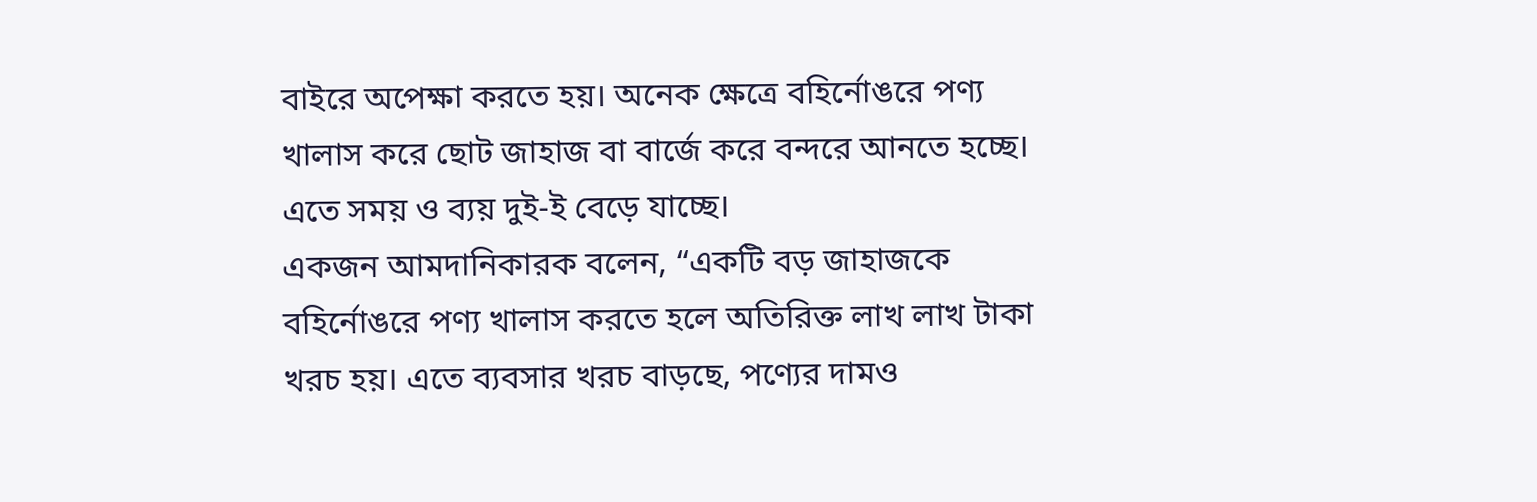বাইরে অপেক্ষা করতে হয়। অনেক ক্ষেত্রে বহির্নোঙরে পণ্য খালাস করে ছোট জাহাজ বা বার্জে করে বন্দরে আনতে হচ্ছে। এতে সময় ও ব্যয় দুই-ই বেড়ে যাচ্ছে।
একজন আমদানিকারক বলেন, “একটি বড় জাহাজকে বহির্নোঙরে পণ্য খালাস করতে হলে অতিরিক্ত লাখ লাখ টাকা খরচ হয়। এতে ব্যবসার খরচ বাড়ছে, পণ্যের দামও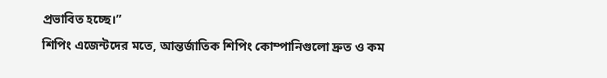প্রভাবিত হচ্ছে।”
শিপিং এজেন্টদের মতে, আন্তর্জাতিক শিপিং কোম্পানিগুলো দ্রুত ও কম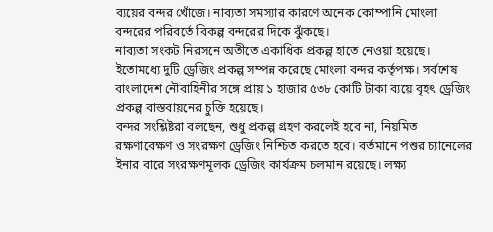ব্যয়ের বন্দর খোঁজে। নাব্যতা সমস্যার কারণে অনেক কোম্পানি মোংলা বন্দরের পরিবর্তে বিকল্প বন্দরের দিকে ঝুঁকছে।
নাব্যতা সংকট নিরসনে অতীতে একাধিক প্রকল্প হাতে নেওয়া হয়েছে। ইতোমধ্যে দুটি ড্রেজিং প্রকল্প সম্পন্ন করেছে মোংলা বন্দর কর্তৃপক্ষ। সর্বশেষ বাংলাদেশ নৌবাহিনীর সঙ্গে প্রায় ১ হাজার ৫৩৮ কোটি টাকা ব্যয়ে বৃহৎ ড্রেজিং প্রকল্প বাস্তবায়নের চুক্তি হয়েছে।
বন্দর সংশ্লিষ্টরা বলছেন, শুধু প্রকল্প গ্রহণ করলেই হবে না, নিয়মিত রক্ষণাবেক্ষণ ও সংরক্ষণ ড্রেজিং নিশ্চিত করতে হবে। বর্তমানে পশুর চ্যানেলের ইনার বারে সংরক্ষণমূলক ড্রেজিং কার্যক্রম চলমান রয়েছে। লক্ষ্য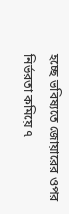হচ্ছে ভবিষ্যতে জোয়ারের ওপর নির্ভরতা কমিয়ে ৭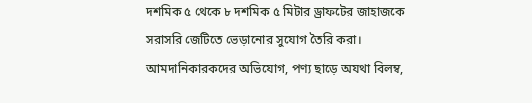দশমিক ৫ থেকে ৮ দশমিক ৫ মিটার ড্রাফটের জাহাজকে সরাসরি জেটিতে ভেড়ানোর সুযোগ তৈরি করা।
আমদানিকারকদের অভিযোগ, পণ্য ছাড়ে অযথা বিলম্ব,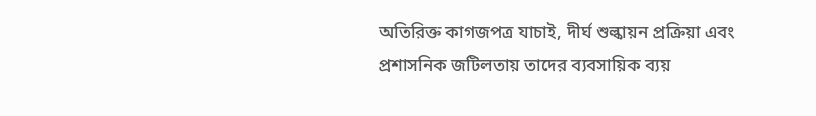অতিরিক্ত কাগজপত্র যাচাই, দীর্ঘ শুল্কায়ন প্রক্রিয়া এবং প্রশাসনিক জটিলতায় তাদের ব্যবসায়িক ব্যয়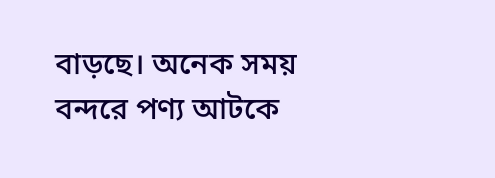বাড়ছে। অনেক সময় বন্দরে পণ্য আটকে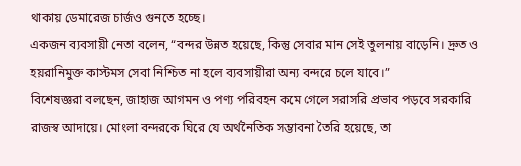থাকায় ডেমারেজ চার্জও গুনতে হচ্ছে।
একজন ব্যবসায়ী নেতা বলেন, “বন্দর উন্নত হয়েছে, কিন্তু সেবার মান সেই তুলনায় বাড়েনি। দ্রুত ও হয়রানিমুক্ত কাস্টমস সেবা নিশ্চিত না হলে ব্যবসায়ীরা অন্য বন্দরে চলে যাবে।”
বিশেষজ্ঞরা বলছেন, জাহাজ আগমন ও পণ্য পরিবহন কমে গেলে সরাসরি প্রভাব পড়বে সরকারি রাজস্ব আদায়ে। মোংলা বন্দরকে ঘিরে যে অর্থনৈতিক সম্ভাবনা তৈরি হয়েছে, তা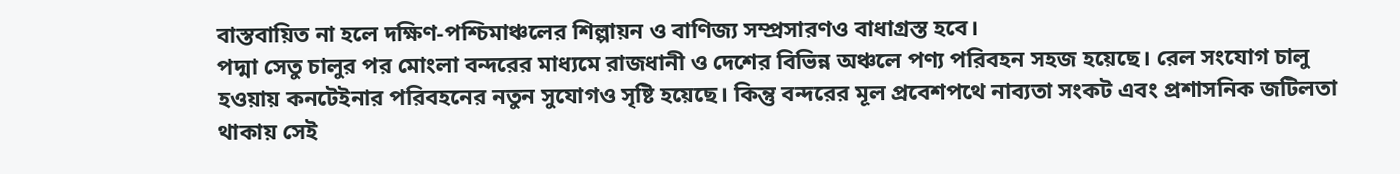বাস্তবায়িত না হলে দক্ষিণ-পশ্চিমাঞ্চলের শিল্পায়ন ও বাণিজ্য সম্প্রসারণও বাধাগ্রস্ত হবে।
পদ্মা সেতু চালুর পর মোংলা বন্দরের মাধ্যমে রাজধানী ও দেশের বিভিন্ন অঞ্চলে পণ্য পরিবহন সহজ হয়েছে। রেল সংযোগ চালু হওয়ায় কনটেইনার পরিবহনের নতুন সুযোগও সৃষ্টি হয়েছে। কিন্তু বন্দরের মূল প্রবেশপথে নাব্যতা সংকট এবং প্রশাসনিক জটিলতা থাকায় সেই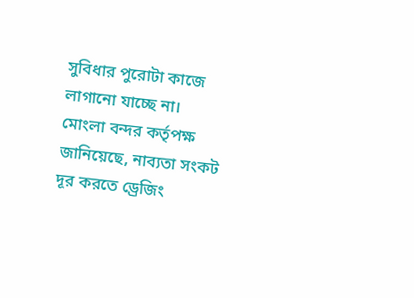সুবিধার পুরোটা কাজে লাগানো যাচ্ছে না।
মোংলা বন্দর কর্তৃপক্ষ জানিয়েছে, নাব্যতা সংকট দূর করতে ড্রেজিং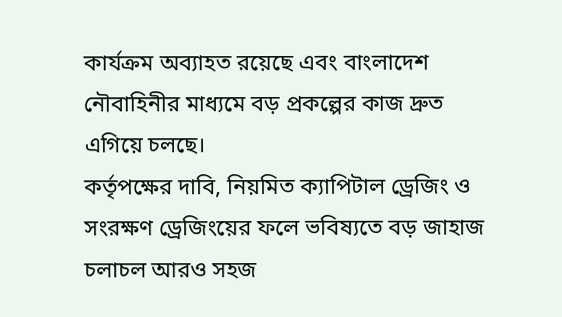কার্যক্রম অব্যাহত রয়েছে এবং বাংলাদেশ নৌবাহিনীর মাধ্যমে বড় প্রকল্পের কাজ দ্রুত এগিয়ে চলছে।
কর্তৃপক্ষের দাবি, নিয়মিত ক্যাপিটাল ড্রেজিং ও সংরক্ষণ ড্রেজিংয়ের ফলে ভবিষ্যতে বড় জাহাজ চলাচল আরও সহজ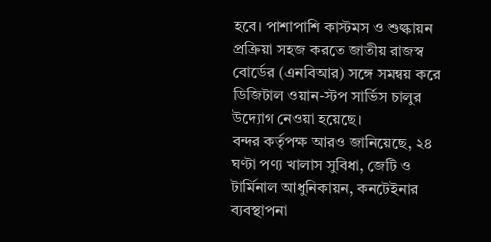হবে। পাশাপাশি কাস্টমস ও শুল্কায়ন প্রক্রিয়া সহজ করতে জাতীয় রাজস্ব বোর্ডের (এনবিআর) সঙ্গে সমন্বয় করে ডিজিটাল ওয়ান-স্টপ সার্ভিস চালুর উদ্যোগ নেওয়া হয়েছে।
বন্দর কর্তৃপক্ষ আরও জানিয়েছে, ২৪ ঘণ্টা পণ্য খালাস সুবিধা, জেটি ও টার্মিনাল আধুনিকায়ন, কনটেইনার ব্যবস্থাপনা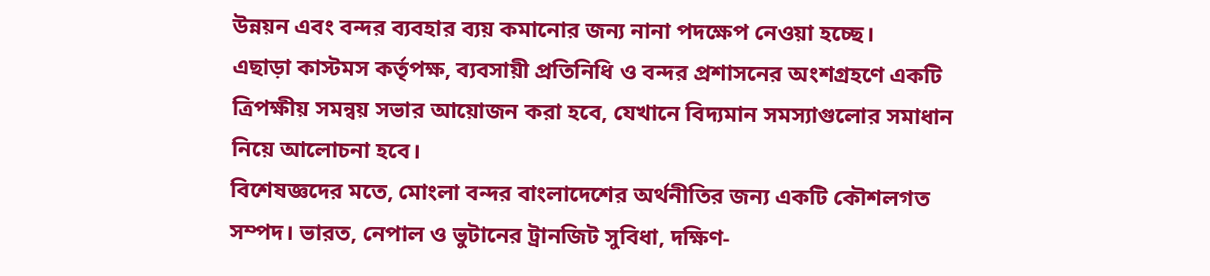উন্নয়ন এবং বন্দর ব্যবহার ব্যয় কমানোর জন্য নানা পদক্ষেপ নেওয়া হচ্ছে।
এছাড়া কাস্টমস কর্তৃপক্ষ, ব্যবসায়ী প্রতিনিধি ও বন্দর প্রশাসনের অংশগ্রহণে একটি ত্রিপক্ষীয় সমন্বয় সভার আয়োজন করা হবে, যেখানে বিদ্যমান সমস্যাগুলোর সমাধান নিয়ে আলোচনা হবে।
বিশেষজ্ঞদের মতে, মোংলা বন্দর বাংলাদেশের অর্থনীতির জন্য একটি কৌশলগত সম্পদ। ভারত, নেপাল ও ভুটানের ট্রানজিট সুবিধা, দক্ষিণ-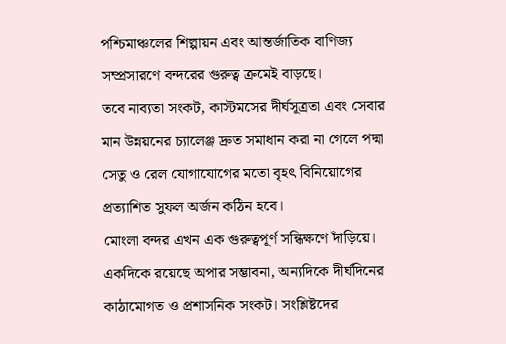পশ্চিমাঞ্চলের শিল্পায়ন এবং আন্তর্জাতিক বাণিজ্য সম্প্রসারণে বন্দরের গুরুত্ব ক্রমেই বাড়ছে।
তবে নাব্যতা সংকট, কাস্টমসের দীর্ঘসূত্রতা এবং সেবার মান উন্নয়নের চ্যালেঞ্জ দ্রুত সমাধান করা না গেলে পদ্মা সেতু ও রেল যোগাযোগের মতো বৃহৎ বিনিয়োগের প্রত্যাশিত সুফল অর্জন কঠিন হবে।
মোংলা বন্দর এখন এক গুরুত্বপূর্ণ সন্ধিক্ষণে দাঁড়িয়ে। একদিকে রয়েছে অপার সম্ভাবনা, অন্যদিকে দীর্ঘদিনের কাঠামোগত ও প্রশাসনিক সংকট। সংশ্লিষ্টদের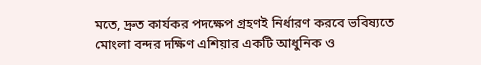মতে, দ্রুত কার্যকর পদক্ষেপ গ্রহণই নির্ধারণ করবে ভবিষ্যতে মোংলা বন্দর দক্ষিণ এশিয়ার একটি আধুনিক ও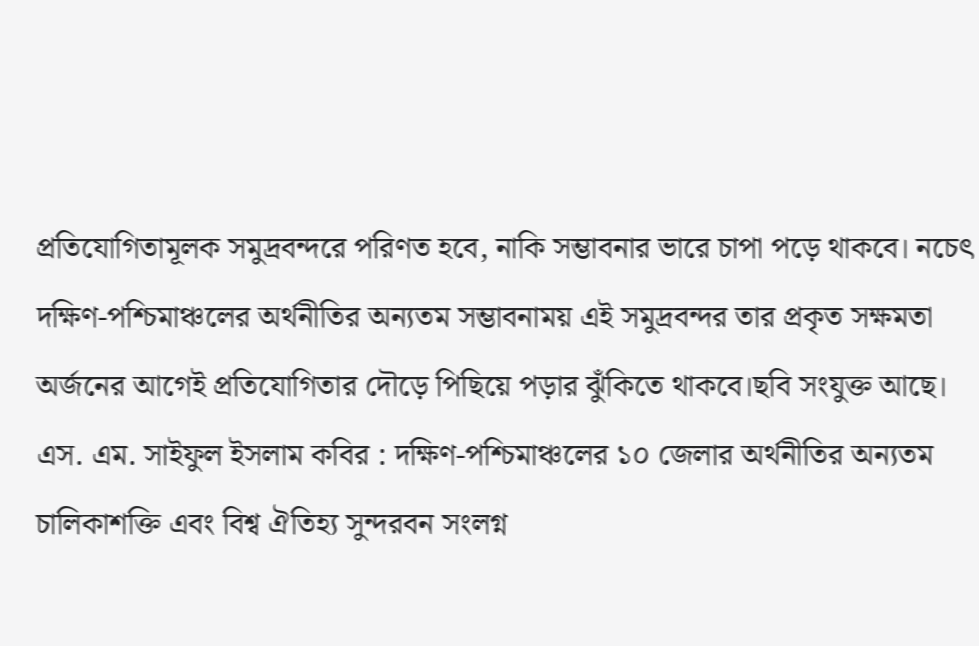প্রতিযোগিতামূলক সমুদ্রবন্দরে পরিণত হবে, নাকি সম্ভাবনার ভারে চাপা পড়ে থাকবে। নচেৎ দক্ষিণ-পশ্চিমাঞ্চলের অর্থনীতির অন্যতম সম্ভাবনাময় এই সমুদ্রবন্দর তার প্রকৃত সক্ষমতা অর্জনের আগেই প্রতিযোগিতার দৌড়ে পিছিয়ে পড়ার ঝুঁকিতে থাকবে।ছবি সংযুক্ত আছে।
এস. এম. সাইফুল ইসলাম কবির : দক্ষিণ-পশ্চিমাঞ্চলের ১০ জেলার অর্থনীতির অন্যতম চালিকাশক্তি এবং বিশ্ব ঐতিহ্য সুন্দরবন সংলগ্ন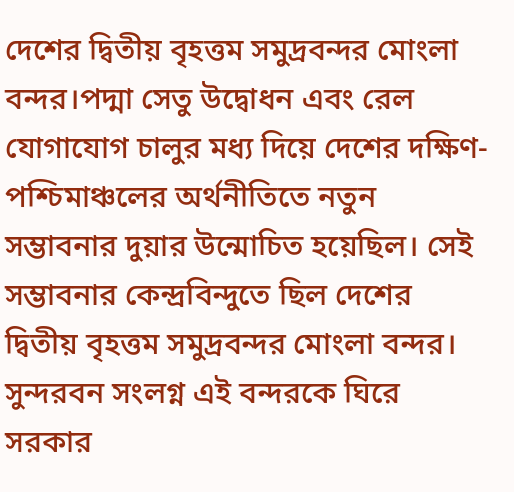দেশের দ্বিতীয় বৃহত্তম সমুদ্রবন্দর মোংলা বন্দর।পদ্মা সেতু উদ্বোধন এবং রেল যোগাযোগ চালুর মধ্য দিয়ে দেশের দক্ষিণ-পশ্চিমাঞ্চলের অর্থনীতিতে নতুন সম্ভাবনার দুয়ার উন্মোচিত হয়েছিল। সেই সম্ভাবনার কেন্দ্রবিন্দুতে ছিল দেশের দ্বিতীয় বৃহত্তম সমুদ্রবন্দর মোংলা বন্দর। সুন্দরবন সংলগ্ন এই বন্দরকে ঘিরে সরকার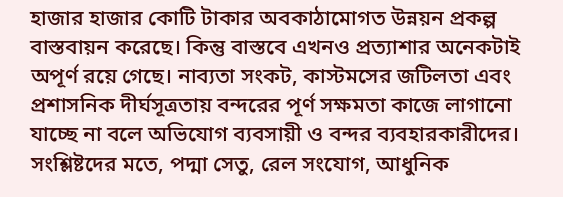হাজার হাজার কোটি টাকার অবকাঠামোগত উন্নয়ন প্রকল্প বাস্তবায়ন করেছে। কিন্তু বাস্তবে এখনও প্রত্যাশার অনেকটাই অপূর্ণ রয়ে গেছে। নাব্যতা সংকট, কাস্টমসের জটিলতা এবং প্রশাসনিক দীর্ঘসূত্রতায় বন্দরের পূর্ণ সক্ষমতা কাজে লাগানো যাচ্ছে না বলে অভিযোগ ব্যবসায়ী ও বন্দর ব্যবহারকারীদের।
সংশ্লিষ্টদের মতে, পদ্মা সেতু, রেল সংযোগ, আধুনিক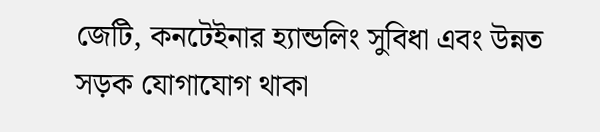জেটি, কনটেইনার হ্যান্ডলিং সুবিধা এবং উন্নত সড়ক যোগাযোগ থাকা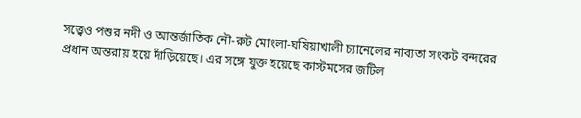সত্ত্বেও পশুর নদী ও আন্তর্জাতিক নৌ-রুট মোংলা-ঘষিয়াখালী চ্যানেলের নাব্যতা সংকট বন্দরের প্রধান অন্তরায় হয়ে দাঁড়িয়েছে। এর সঙ্গে যুক্ত হয়েছে কাস্টমসের জটিল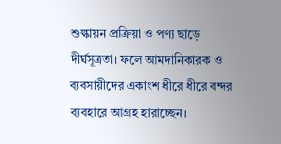শুল্কায়ন প্রক্রিয়া ও পণ্য ছাড়ে দীর্ঘসূত্রতা। ফলে আমদানিকারক ও ব্যবসায়ীদের একাংশ ধীরে ধীরে বন্দর ব্যবহারে আগ্রহ হারাচ্ছেন।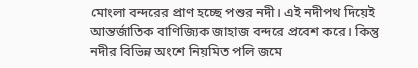মোংলা বন্দরের প্রাণ হচ্ছে পশুর নদী। এই নদীপথ দিয়েই আন্তর্জাতিক বাণিজ্যিক জাহাজ বন্দরে প্রবেশ করে। কিন্তু নদীর বিভিন্ন অংশে নিয়মিত পলি জমে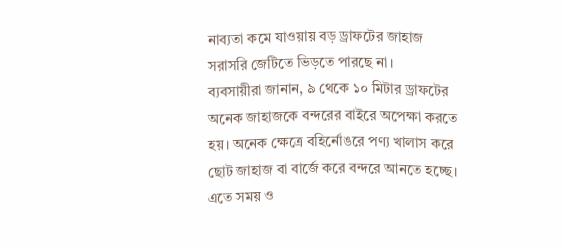নাব্যতা কমে যাওয়ায় বড় ড্রাফটের জাহাজ সরাসরি জেটিতে ভিড়তে পারছে না।
ব্যবসায়ীরা জানান, ৯ থেকে ১০ মিটার ড্রাফটের অনেক জাহাজকে বন্দরের বাইরে অপেক্ষা করতে হয়। অনেক ক্ষেত্রে বহির্নোঙরে পণ্য খালাস করে ছোট জাহাজ বা বার্জে করে বন্দরে আনতে হচ্ছে। এতে সময় ও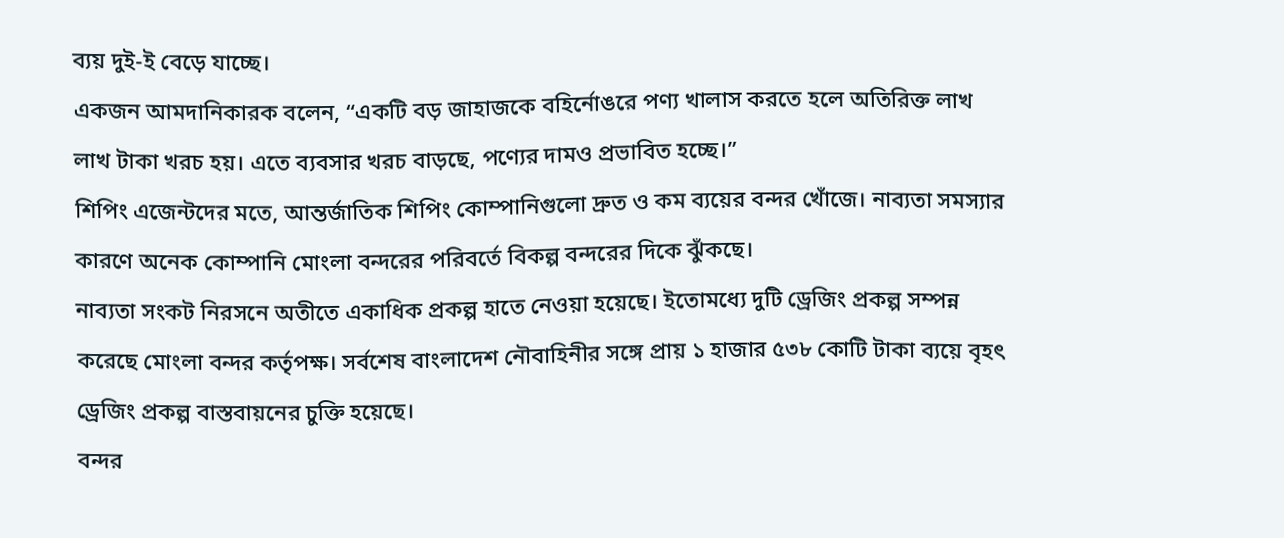ব্যয় দুই-ই বেড়ে যাচ্ছে।
একজন আমদানিকারক বলেন, “একটি বড় জাহাজকে বহির্নোঙরে পণ্য খালাস করতে হলে অতিরিক্ত লাখ লাখ টাকা খরচ হয়। এতে ব্যবসার খরচ বাড়ছে, পণ্যের দামও প্রভাবিত হচ্ছে।”
শিপিং এজেন্টদের মতে, আন্তর্জাতিক শিপিং কোম্পানিগুলো দ্রুত ও কম ব্যয়ের বন্দর খোঁজে। নাব্যতা সমস্যার কারণে অনেক কোম্পানি মোংলা বন্দরের পরিবর্তে বিকল্প বন্দরের দিকে ঝুঁকছে।
নাব্যতা সংকট নিরসনে অতীতে একাধিক প্রকল্প হাতে নেওয়া হয়েছে। ইতোমধ্যে দুটি ড্রেজিং প্রকল্প সম্পন্ন করেছে মোংলা বন্দর কর্তৃপক্ষ। সর্বশেষ বাংলাদেশ নৌবাহিনীর সঙ্গে প্রায় ১ হাজার ৫৩৮ কোটি টাকা ব্যয়ে বৃহৎ ড্রেজিং প্রকল্প বাস্তবায়নের চুক্তি হয়েছে।
বন্দর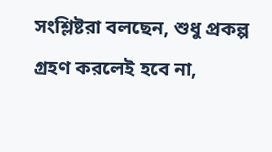সংশ্লিষ্টরা বলছেন, শুধু প্রকল্প গ্রহণ করলেই হবে না,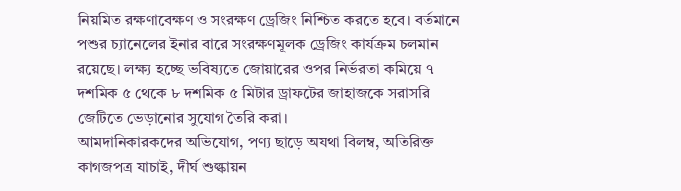নিয়মিত রক্ষণাবেক্ষণ ও সংরক্ষণ ড্রেজিং নিশ্চিত করতে হবে। বর্তমানে পশুর চ্যানেলের ইনার বারে সংরক্ষণমূলক ড্রেজিং কার্যক্রম চলমান রয়েছে। লক্ষ্য হচ্ছে ভবিষ্যতে জোয়ারের ওপর নির্ভরতা কমিয়ে ৭ দশমিক ৫ থেকে ৮ দশমিক ৫ মিটার ড্রাফটের জাহাজকে সরাসরি জেটিতে ভেড়ানোর সুযোগ তৈরি করা।
আমদানিকারকদের অভিযোগ, পণ্য ছাড়ে অযথা বিলম্ব, অতিরিক্ত কাগজপত্র যাচাই, দীর্ঘ শুল্কায়ন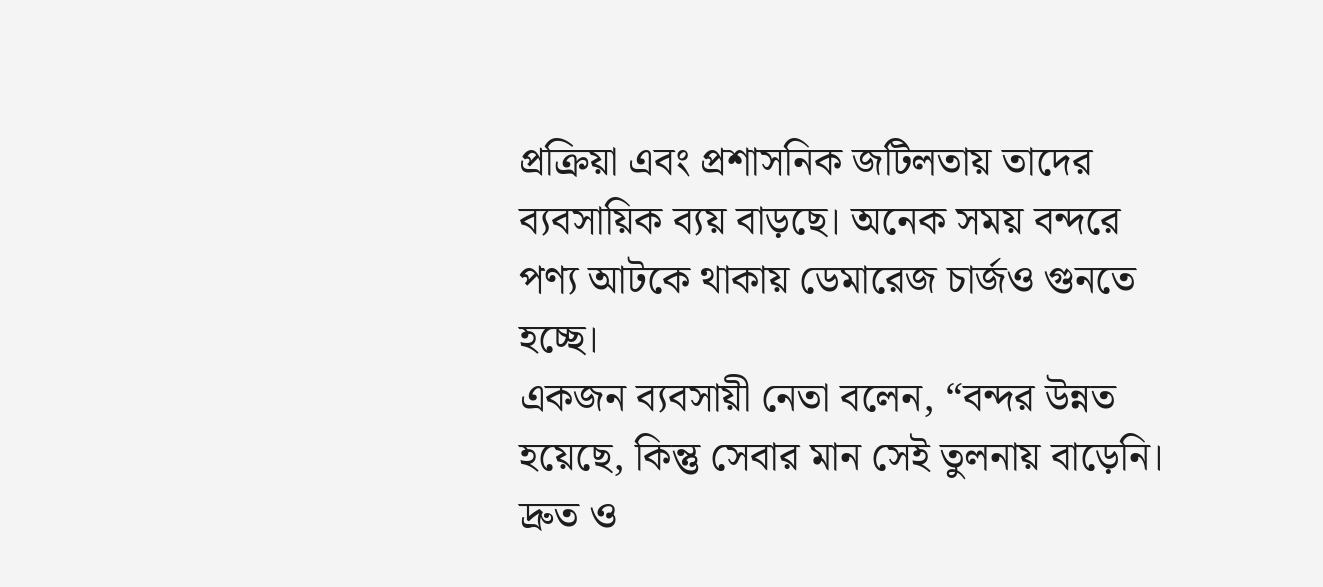প্রক্রিয়া এবং প্রশাসনিক জটিলতায় তাদের ব্যবসায়িক ব্যয় বাড়ছে। অনেক সময় বন্দরে পণ্য আটকে থাকায় ডেমারেজ চার্জও গুনতে হচ্ছে।
একজন ব্যবসায়ী নেতা বলেন, “বন্দর উন্নত হয়েছে, কিন্তু সেবার মান সেই তুলনায় বাড়েনি। দ্রুত ও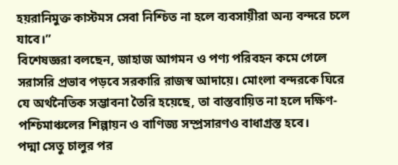হয়রানিমুক্ত কাস্টমস সেবা নিশ্চিত না হলে ব্যবসায়ীরা অন্য বন্দরে চলে যাবে।”
বিশেষজ্ঞরা বলছেন, জাহাজ আগমন ও পণ্য পরিবহন কমে গেলে সরাসরি প্রভাব পড়বে সরকারি রাজস্ব আদায়ে। মোংলা বন্দরকে ঘিরে যে অর্থনৈতিক সম্ভাবনা তৈরি হয়েছে, তা বাস্তবায়িত না হলে দক্ষিণ-পশ্চিমাঞ্চলের শিল্পায়ন ও বাণিজ্য সম্প্রসারণও বাধাগ্রস্ত হবে।
পদ্মা সেতু চালুর পর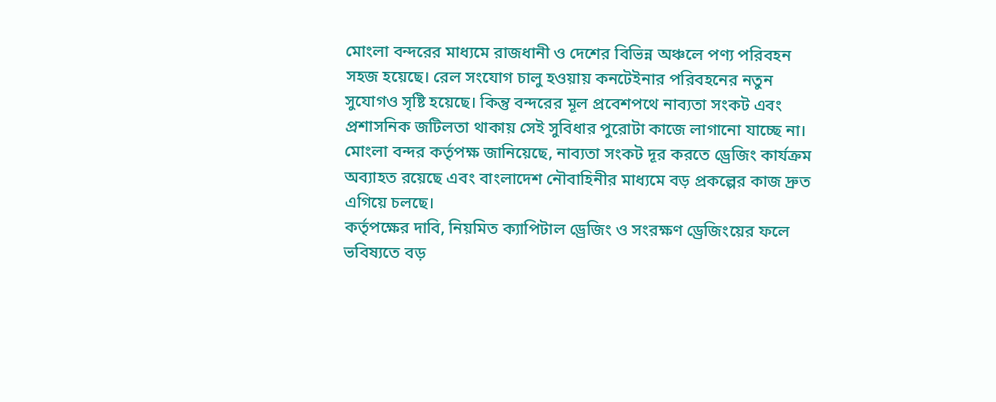মোংলা বন্দরের মাধ্যমে রাজধানী ও দেশের বিভিন্ন অঞ্চলে পণ্য পরিবহন সহজ হয়েছে। রেল সংযোগ চালু হওয়ায় কনটেইনার পরিবহনের নতুন সুযোগও সৃষ্টি হয়েছে। কিন্তু বন্দরের মূল প্রবেশপথে নাব্যতা সংকট এবং প্রশাসনিক জটিলতা থাকায় সেই সুবিধার পুরোটা কাজে লাগানো যাচ্ছে না।
মোংলা বন্দর কর্তৃপক্ষ জানিয়েছে, নাব্যতা সংকট দূর করতে ড্রেজিং কার্যক্রম অব্যাহত রয়েছে এবং বাংলাদেশ নৌবাহিনীর মাধ্যমে বড় প্রকল্পের কাজ দ্রুত এগিয়ে চলছে।
কর্তৃপক্ষের দাবি, নিয়মিত ক্যাপিটাল ড্রেজিং ও সংরক্ষণ ড্রেজিংয়ের ফলে ভবিষ্যতে বড়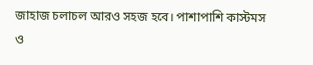জাহাজ চলাচল আরও সহজ হবে। পাশাপাশি কাস্টমস ও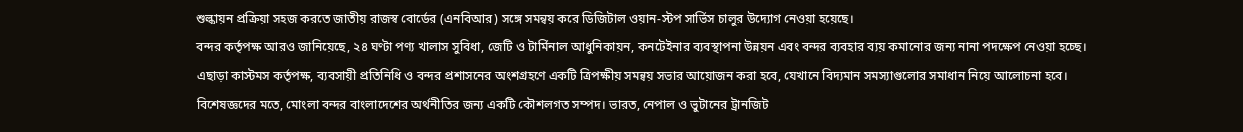শুল্কায়ন প্রক্রিয়া সহজ করতে জাতীয় রাজস্ব বোর্ডের (এনবিআর) সঙ্গে সমন্বয় করে ডিজিটাল ওয়ান-স্টপ সার্ভিস চালুর উদ্যোগ নেওয়া হয়েছে।
বন্দর কর্তৃপক্ষ আরও জানিয়েছে, ২৪ ঘণ্টা পণ্য খালাস সুবিধা, জেটি ও টার্মিনাল আধুনিকায়ন, কনটেইনার ব্যবস্থাপনা উন্নয়ন এবং বন্দর ব্যবহার ব্যয় কমানোর জন্য নানা পদক্ষেপ নেওয়া হচ্ছে।
এছাড়া কাস্টমস কর্তৃপক্ষ, ব্যবসায়ী প্রতিনিধি ও বন্দর প্রশাসনের অংশগ্রহণে একটি ত্রিপক্ষীয় সমন্বয় সভার আয়োজন করা হবে, যেখানে বিদ্যমান সমস্যাগুলোর সমাধান নিয়ে আলোচনা হবে।
বিশেষজ্ঞদের মতে, মোংলা বন্দর বাংলাদেশের অর্থনীতির জন্য একটি কৌশলগত সম্পদ। ভারত, নেপাল ও ভুটানের ট্রানজিট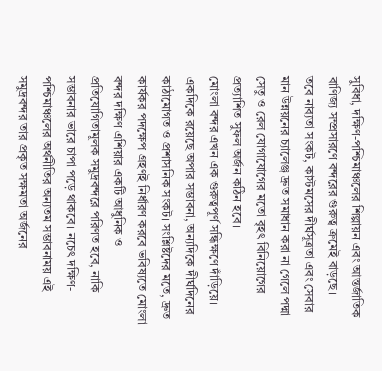সুবিধা, দক্ষিণ-পশ্চিমাঞ্চলের শিল্পায়ন এবং আন্তর্জাতিক বাণিজ্য সম্প্রসারণে বন্দরের গুরুত্ব ক্রমেই বাড়ছে।
তবে নাব্যতা সংকট, কাস্টমসের দীর্ঘসূত্রতা এবং সেবার মান উন্নয়নের চ্যালেঞ্জ দ্রুত সমাধান করা না গেলে পদ্মা সেতু ও রেল যোগাযোগের মতো বৃহৎ বিনিয়োগের প্রত্যাশিত সুফল অর্জন কঠিন হবে।
মোংলা বন্দর এখন এক গুরুত্বপূর্ণ সন্ধিক্ষণে দাঁড়িয়ে। একদিকে রয়েছে অপার সম্ভাবনা, অন্যদিকে দীর্ঘদিনের কাঠামোগত ও প্রশাসনিক সংকট। সংশ্লিষ্টদের মতে, দ্রুত কার্যকর পদক্ষেপ গ্রহণই নির্ধারণ করবে ভবিষ্যতে মোংলা বন্দর দক্ষিণ এশিয়ার একটি আধুনিক ও প্রতিযোগিতামূলক সমুদ্রবন্দরে পরিণত হবে, নাকি সম্ভাবনার ভারে চাপা পড়ে থাকবে। নচেৎ দক্ষিণ-পশ্চিমাঞ্চলের অর্থনীতির অন্যতম সম্ভাবনাময় এই সমুদ্রবন্দর তার প্রকৃত সক্ষমতা অর্জনের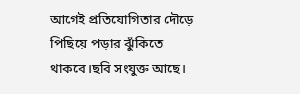আগেই প্রতিযোগিতার দৌড়ে পিছিয়ে পড়ার ঝুঁকিতে থাকবে।ছবি সংযুক্ত আছে।